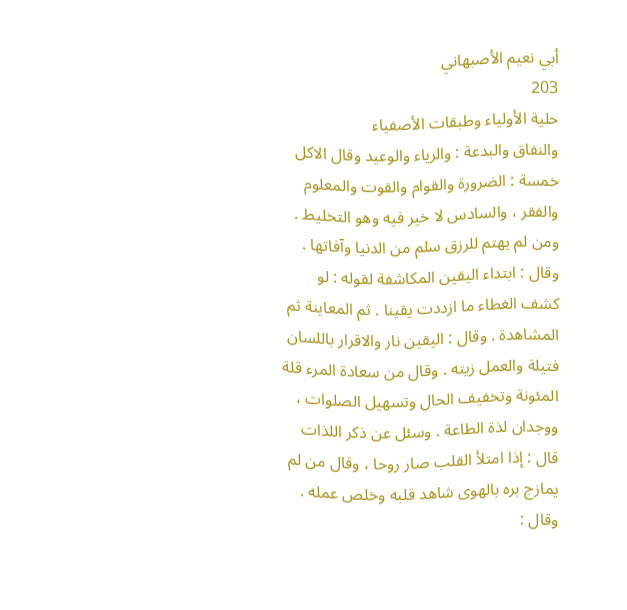أبي نعيم الأصبهاني
203
حلية الأولياء وطبقات الأصفياء
والنفاق والبدعة : والرياء والوعيد وقال الاكل خمسة : الضرورة والقوام والقوت والمعلوم والفقر ، والسادس لا خير فيه وهو التخليط . ومن لم يهتم للرزق سلم من الدنيا وآفاتها . وقال : ابتداء اليقين المكاشفة لقوله : لو كشف الغطاء ما ازددت يقينا . ثم المعاينة ثم المشاهدة . وقال : اليقين نار والاقرار باللسان فتيلة والعمل زيته . وقال من سعادة المرء قلة المئونة وتخفيف الحال وتسهيل الصلوات ، ووجدان لذة الطاعة . وسئل عن ذكر اللذات قال : إذا امتلأ القلب صار روحا ، وقال من لم يمازج بره بالهوى شاهد قلبه وخلص عمله . وقال :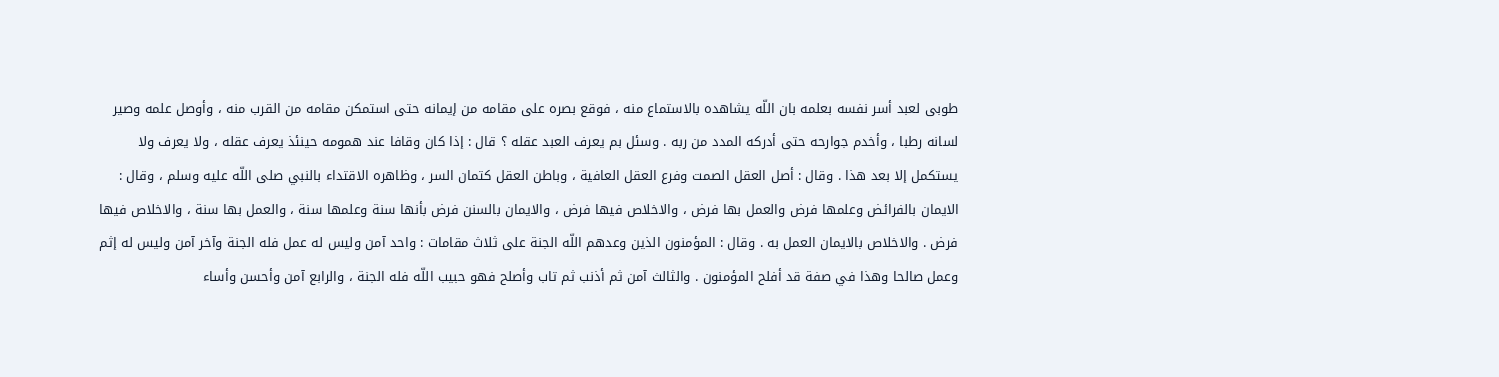طوبى لعبد أسر نفسه بعلمه بان اللّه يشاهده بالاستماع منه ، فوقع بصره على مقامه من إيمانه حتى استمكن مقامه من القرب منه ، وأوصل علمه وصير لسانه رطبا ، وأخدم جوارحه حتى أدركه المدد من ربه . وسئل بم يعرف العبد عقله ؟ قال : إذا كان وقافا عند همومه حينئذ يعرف عقله ، ولا يعرف ولا يستكمل إلا بعد هذا . وقال : أصل العقل الصمت وفرع العقل العافية ، وباطن العقل كتمان السر ، وظاهره الاقتداء بالنبي صلى اللّه عليه وسلم ، وقال : الايمان بالفرائض وعلمها فرض والعمل بها فرض ، والاخلاص فيها فرض ، والايمان بالسنن فرض بأنها سنة وعلمها سنة ، والعمل بها سنة ، والاخلاص فيها فرض . والاخلاص بالايمان العمل به . وقال : المؤمنون الذين وعدهم اللّه الجنة على ثلاث مقامات : واحد آمن وليس له عمل فله الجنة وآخر آمن وليس له إثم وعمل صالحا وهذا في صفة قد أفلح المؤمنون . والثالث آمن ثم أذنب ثم تاب وأصلح فهو حبيب اللّه فله الجنة ، والرابع آمن وأحسن وأساء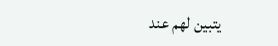يتبين لهم عند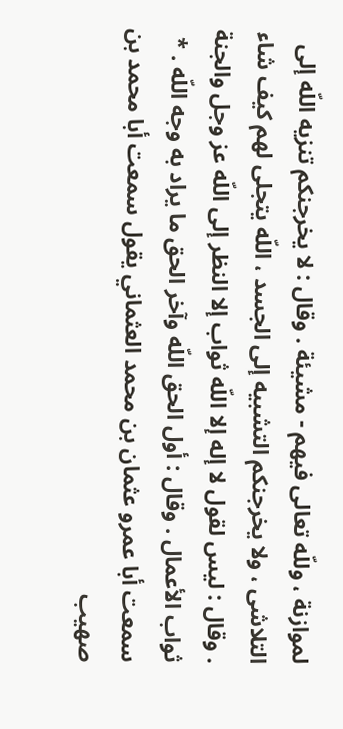لموازنة ، وللّه تعالى فيهم - مشيئة . وقال : لا يخرجنكم تنزيه اللّه إلى التلاشى ، ولا يخرجنكم التشبيه إلى الجسد ، اللّه يتجلى لهم كيف شاء . وقال : ليس لقول لا إله إلا اللّه ثواب إلا النظر إلى اللّه عز وجل والجنة ثواب الأعمال . وقال : أول الحق اللّه وآخر الحق ما يراد به وجه اللّه . * سمعت أبا عمرو عثمان بن محمد العثماني يقول سمعت أبا محمد بن صهيب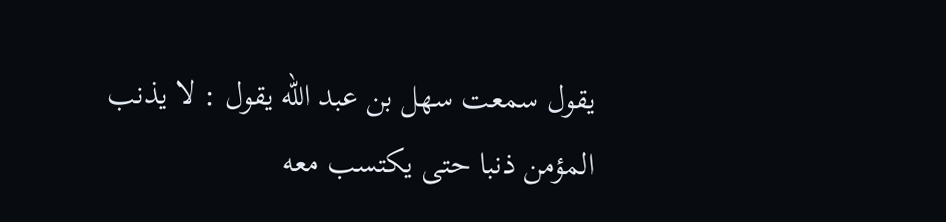يقول سمعت سهل بن عبد اللّه يقول : لا يذنب المؤمن ذنبا حتى يكتسب معه